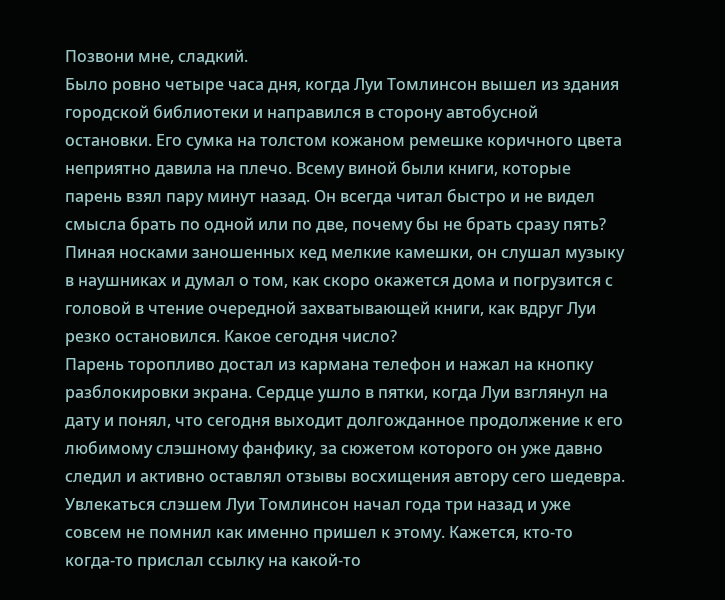Позвони мне, сладкий.
Было ровно четыре часа дня, когда Луи Томлинсон вышел из здания городской библиотеки и направился в сторону автобусной остановки. Его сумка на толстом кожаном ремешке коричного цвета неприятно давила на плечо. Всему виной были книги, которые парень взял пару минут назад. Он всегда читал быстро и не видел смысла брать по одной или по две, почему бы не брать сразу пять?
Пиная носками заношенных кед мелкие камешки, он слушал музыку в наушниках и думал о том, как скоро окажется дома и погрузится с головой в чтение очередной захватывающей книги, как вдруг Луи резко остановился. Какое сегодня число?
Парень торопливо достал из кармана телефон и нажал на кнопку разблокировки экрана. Сердце ушло в пятки, когда Луи взглянул на дату и понял, что сегодня выходит долгожданное продолжение к его любимому слэшному фанфику, за сюжетом которого он уже давно следил и активно оставлял отзывы восхищения автору сего шедевра.
Увлекаться слэшем Луи Томлинсон начал года три назад и уже совсем не помнил как именно пришел к этому. Кажется, кто-то когда-то прислал ссылку на какой-то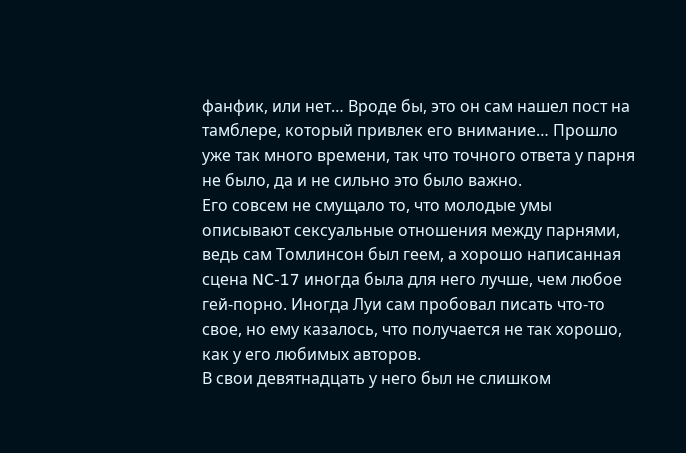фанфик, или нет… Вроде бы, это он сам нашел пост на тамблере, который привлек его внимание… Прошло уже так много времени, так что точного ответа у парня не было, да и не сильно это было важно.
Его совсем не смущало то, что молодые умы описывают сексуальные отношения между парнями, ведь сам Томлинсон был геем, а хорошо написанная сцена NC-17 иногда была для него лучше, чем любое гей-порно. Иногда Луи сам пробовал писать что-то свое, но ему казалось, что получается не так хорошо, как у его любимых авторов.
В свои девятнадцать у него был не слишком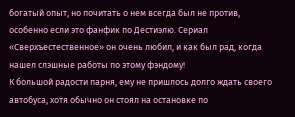богатый опыт, но почитать о нем всегда был не против, особенно если это фанфик по Дестиэлю. Сериал «Сверхъестественное» он очень любил, и как был рад, когда нашел слэшные работы по этому фэндому!
К большой радости парня, ему не пришлось долго ждать своего автобуса, хотя обычно он стоял на остановке по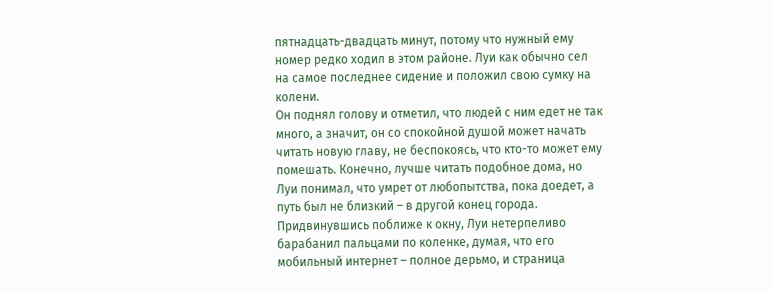пятнадцать-двадцать минут, потому что нужный ему номер редко ходил в этом районе. Луи как обычно сел на самое последнее сидение и положил свою сумку на колени.
Он поднял голову и отметил, что людей с ним едет не так много, а значит, он со спокойной душой может начать читать новую главу, не беспокоясь, что кто-то может ему помешать. Конечно, лучше читать подобное дома, но Луи понимал, что умрет от любопытства, пока доедет, а путь был не близкий – в другой конец города.
Придвинувшись поближе к окну, Луи нетерпеливо барабанил пальцами по коленке, думая, что его мобильный интернет – полное дерьмо, и страница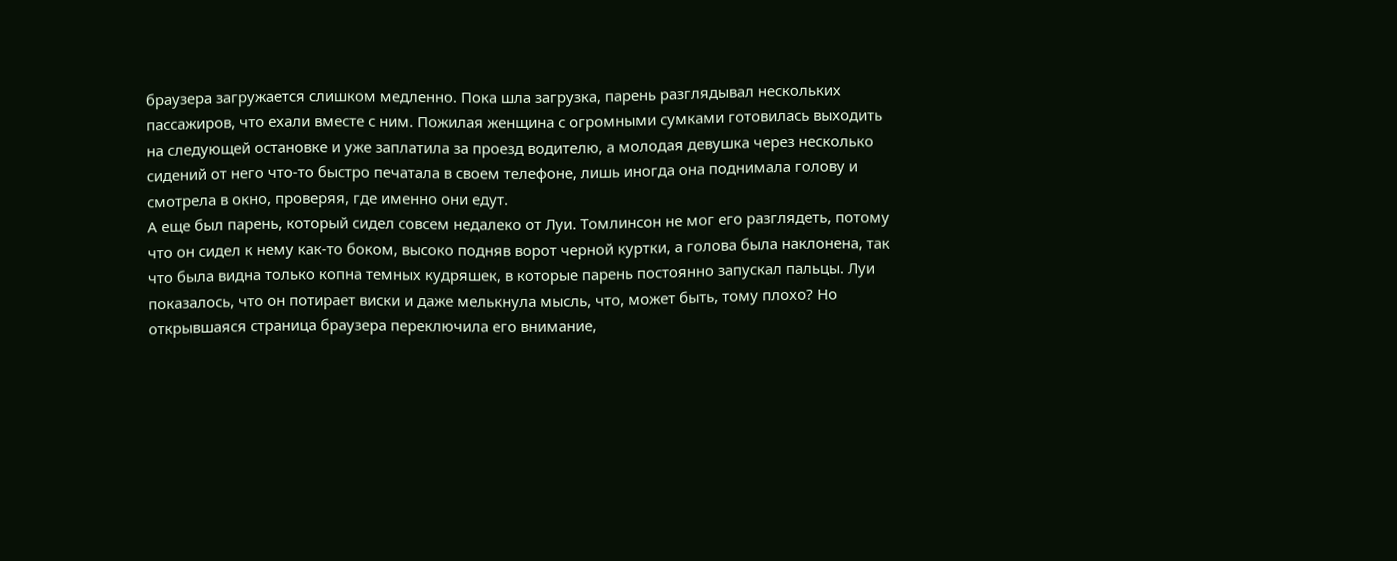браузера загружается слишком медленно. Пока шла загрузка, парень разглядывал нескольких пассажиров, что ехали вместе с ним. Пожилая женщина с огромными сумками готовилась выходить на следующей остановке и уже заплатила за проезд водителю, а молодая девушка через несколько сидений от него что-то быстро печатала в своем телефоне, лишь иногда она поднимала голову и смотрела в окно, проверяя, где именно они едут.
А еще был парень, который сидел совсем недалеко от Луи. Томлинсон не мог его разглядеть, потому что он сидел к нему как-то боком, высоко подняв ворот черной куртки, а голова была наклонена, так что была видна только копна темных кудряшек, в которые парень постоянно запускал пальцы. Луи показалось, что он потирает виски и даже мелькнула мысль, что, может быть, тому плохо? Но открывшаяся страница браузера переключила его внимание,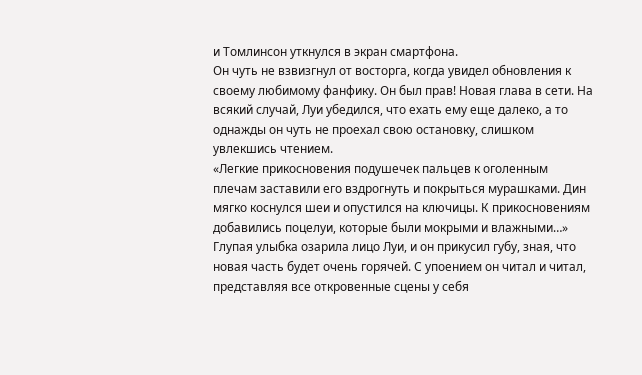и Томлинсон уткнулся в экран смартфона.
Он чуть не взвизгнул от восторга, когда увидел обновления к своему любимому фанфику. Он был прав! Новая глава в сети. На всякий случай, Луи убедился, что ехать ему еще далеко, а то однажды он чуть не проехал свою остановку, слишком увлекшись чтением.
«Легкие прикосновения подушечек пальцев к оголенным плечам заставили его вздрогнуть и покрыться мурашками. Дин мягко коснулся шеи и опустился на ключицы. К прикосновениям добавились поцелуи, которые были мокрыми и влажными…»
Глупая улыбка озарила лицо Луи, и он прикусил губу, зная, что новая часть будет очень горячей. С упоением он читал и читал, представляя все откровенные сцены у себя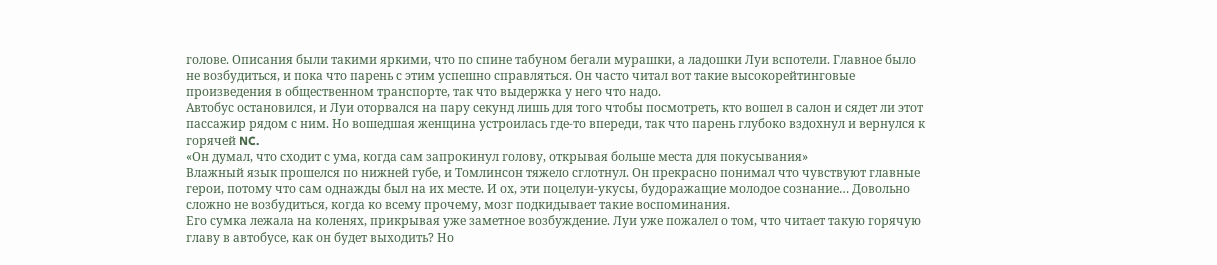голове. Описания были такими яркими, что по спине табуном бегали мурашки, а ладошки Луи вспотели. Главное было не возбудиться, и пока что парень с этим успешно справляться. Он часто читал вот такие высокорейтинговые произведения в общественном транспорте, так что выдержка у него что надо.
Автобус остановился, и Луи оторвался на пару секунд лишь для того чтобы посмотреть, кто вошел в салон и сядет ли этот пассажир рядом с ним. Но вошедшая женщина устроилась где-то впереди, так что парень глубоко вздохнул и вернулся к горячей NC.
«Он думал, что сходит с ума, когда сам запрокинул голову, открывая больше места для покусывания»
Влажный язык прошелся по нижней губе, и Томлинсон тяжело сглотнул. Он прекрасно понимал что чувствуют главные герои, потому что сам однажды был на их месте. И ох, эти поцелуи-укусы, будоражащие молодое сознание… Довольно сложно не возбудиться, когда ко всему прочему, мозг подкидывает такие воспоминания.
Его сумка лежала на коленях, прикрывая уже заметное возбуждение. Луи уже пожалел о том, что читает такую горячую главу в автобусе, как он будет выходить? Но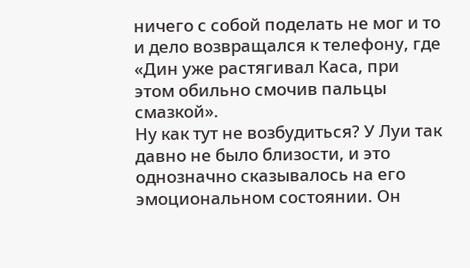ничего с собой поделать не мог и то и дело возвращался к телефону, где
«Дин уже растягивал Каса, при этом обильно смочив пальцы смазкой».
Ну как тут не возбудиться? У Луи так давно не было близости, и это однозначно сказывалось на его эмоциональном состоянии. Он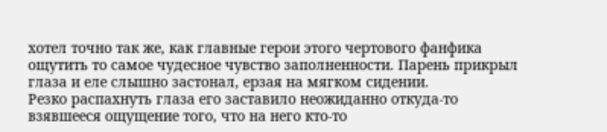хотел точно так же, как главные герои этого чертового фанфика ощутить то самое чудесное чувство заполненности. Парень прикрыл глаза и еле слышно застонал, ерзая на мягком сидении.
Резко распахнуть глаза его заставило неожиданно откуда-то взявшееся ощущение того, что на него кто-то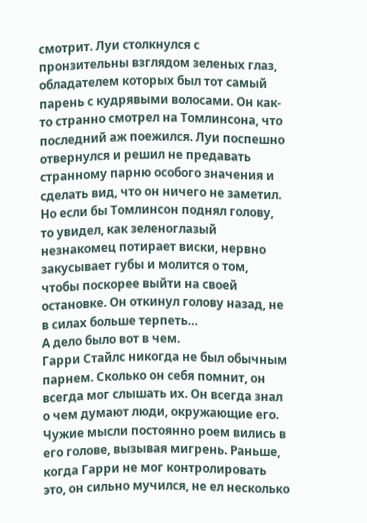смотрит. Луи столкнулся с пронзительны взглядом зеленых глаз, обладателем которых был тот самый парень с кудрявыми волосами. Он как-то странно смотрел на Томлинсона, что последний аж поежился. Луи поспешно отвернулся и решил не предавать странному парню особого значения и сделать вид, что он ничего не заметил.
Но если бы Томлинсон поднял голову, то увидел, как зеленоглазый незнакомец потирает виски, нервно закусывает губы и молится о том, чтобы поскорее выйти на своей остановке. Он откинул голову назад, не в силах больше терпеть…
А дело было вот в чем.
Гарри Стайлс никогда не был обычным парнем. Сколько он себя помнит, он всегда мог слышать их. Он всегда знал о чем думают люди, окружающие его. Чужие мысли постоянно роем вились в его голове, вызывая мигрень. Раньше, когда Гарри не мог контролировать это, он сильно мучился, не ел несколько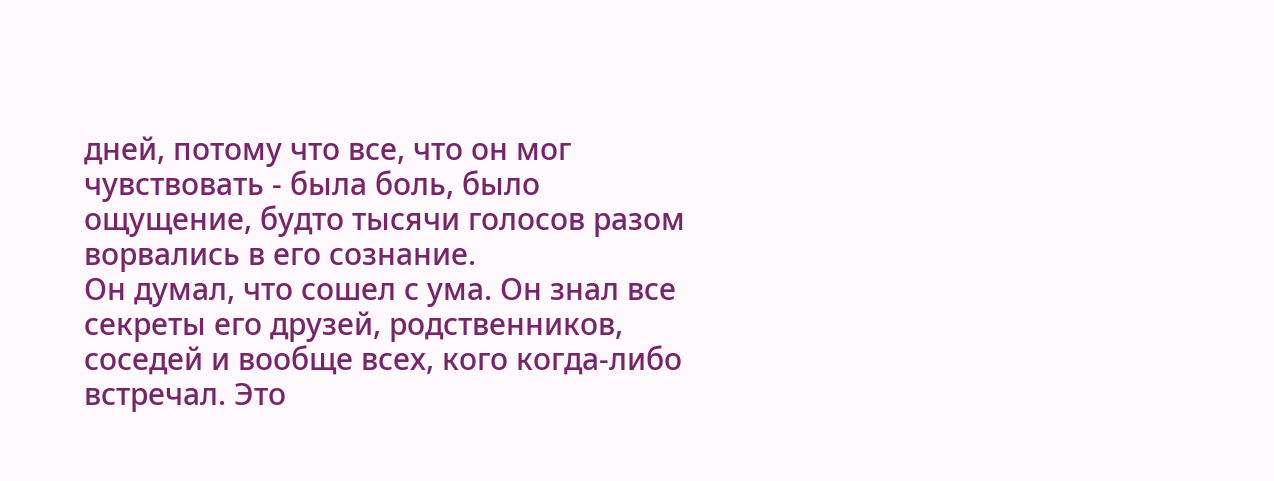дней, потому что все, что он мог чувствовать - была боль, было ощущение, будто тысячи голосов разом ворвались в его сознание.
Он думал, что сошел с ума. Он знал все секреты его друзей, родственников, соседей и вообще всех, кого когда-либо встречал. Это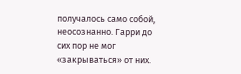получалось само собой, неосознанно. Гарри до сих пор не мог «закрываться» от них.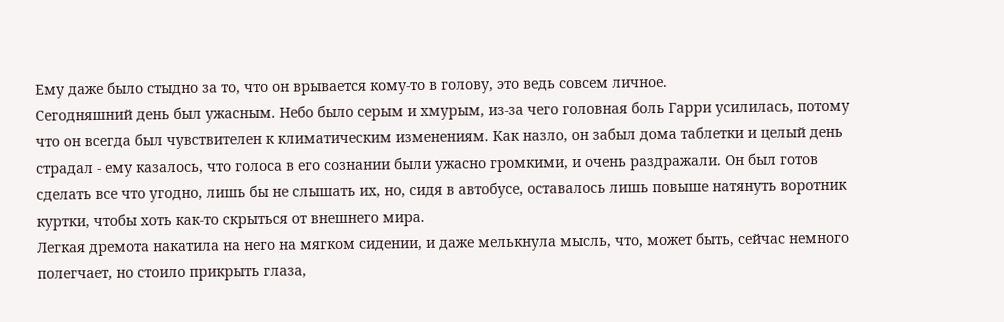Ему даже было стыдно за то, что он врывается кому-то в голову, это ведь совсем личное.
Сегодняшний день был ужасным. Небо было серым и хмурым, из-за чего головная боль Гарри усилилась, потому что он всегда был чувствителен к климатическим изменениям. Как назло, он забыл дома таблетки и целый день страдал - ему казалось, что голоса в его сознании были ужасно громкими, и очень раздражали. Он был готов сделать все что угодно, лишь бы не слышать их, но, сидя в автобусе, оставалось лишь повыше натянуть воротник куртки, чтобы хоть как-то скрыться от внешнего мира.
Легкая дремота накатила на него на мягком сидении, и даже мелькнула мысль, что, может быть, сейчас немного полегчает, но стоило прикрыть глаза,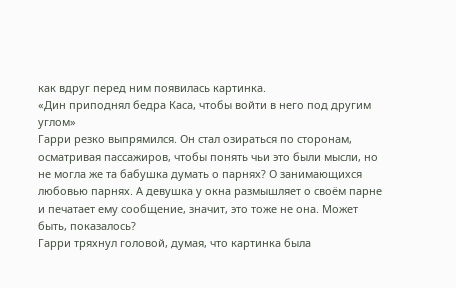как вдруг перед ним появилась картинка.
«Дин приподнял бедра Каса, чтобы войти в него под другим углом»
Гарри резко выпрямился. Он стал озираться по сторонам, осматривая пассажиров, чтобы понять чьи это были мысли, но не могла же та бабушка думать о парнях? О занимающихся любовью парнях. А девушка у окна размышляет о своём парне и печатает ему сообщение, значит, это тоже не она. Может быть, показалось?
Гарри тряхнул головой, думая, что картинка была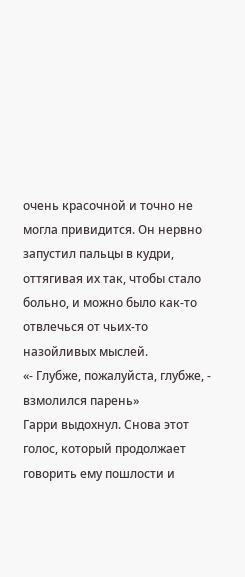очень красочной и точно не могла привидится. Он нервно запустил пальцы в кудри, оттягивая их так, чтобы стало больно, и можно было как-то отвлечься от чьих-то назойливых мыслей.
«- Глубже, пожалуйста, глубже, - взмолился парень»
Гарри выдохнул. Снова этот голос, который продолжает говорить ему пошлости и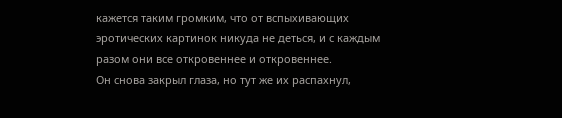кажется таким громким, что от вспыхивающих эротических картинок никуда не деться, и с каждым разом они все откровеннее и откровеннее.
Он снова закрыл глаза, но тут же их распахнул,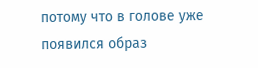потому что в голове уже появился образ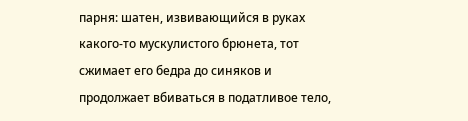парня: шатен, извивающийся в руках какого-то мускулистого брюнета, тот сжимает его бедра до синяков и продолжает вбиваться в податливое тело,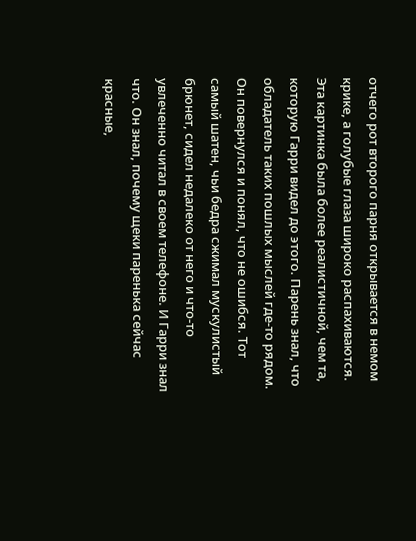отчего рот второго парня открывается в немом крике, а голубые глаза широко распахиваются.
Эта картинка была более реалистичной, чем та, которую Гарри видел до этого. Парень знал, что обладатель таких пошлых мыслей где-то рядом. Он повернулся и понял, что не ошибся. Тот самый шатен, чьи бедра сжимал мускулистый брюнет, сидел недалеко от него и что-то увлеченно читал в своем телефоне. И Гарри знал что. Он знал, почему щеки паренька сейчас красные,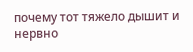почему тот тяжело дышит и нервно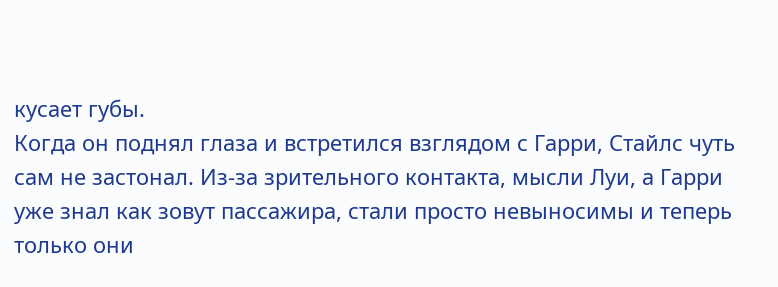кусает губы.
Когда он поднял глаза и встретился взглядом с Гарри, Стайлс чуть сам не застонал. Из-за зрительного контакта, мысли Луи, а Гарри уже знал как зовут пассажира, стали просто невыносимы и теперь только они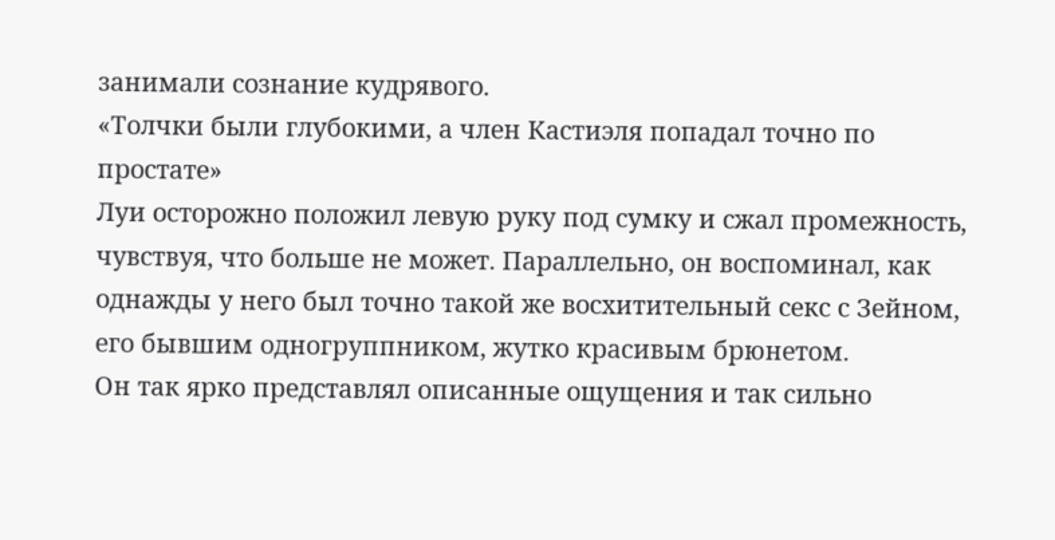занимали сознание кудрявого.
«Толчки были глубокими, а член Кастиэля попадал точно по простате»
Луи осторожно положил левую руку под сумку и сжал промежность, чувствуя, что больше не может. Параллельно, он воспоминал, как однажды у него был точно такой же восхитительный секс с Зейном, его бывшим одногруппником, жутко красивым брюнетом.
Он так ярко представлял описанные ощущения и так сильно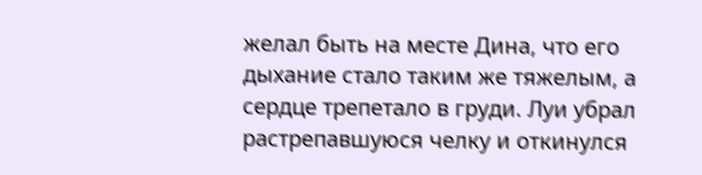желал быть на месте Дина, что его дыхание стало таким же тяжелым, а сердце трепетало в груди. Луи убрал растрепавшуюся челку и откинулся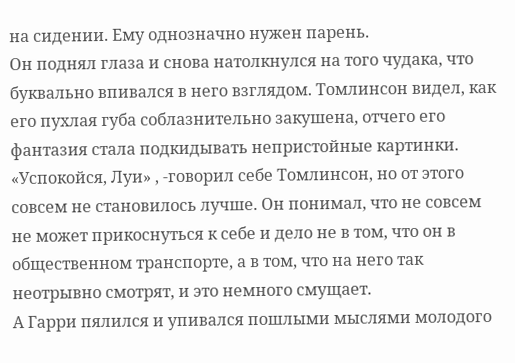на сидении. Ему однозначно нужен парень.
Он поднял глаза и снова натолкнулся на того чудака, что буквально впивался в него взглядом. Томлинсон видел, как его пухлая губа соблазнительно закушена, отчего его фантазия стала подкидывать непристойные картинки.
«Успокойся, Луи» , -говорил себе Томлинсон, но от этого совсем не становилось лучше. Он понимал, что не совсем не может прикоснуться к себе и дело не в том, что он в общественном транспорте, а в том, что на него так неотрывно смотрят, и это немного смущает.
А Гарри пялился и упивался пошлыми мыслями молодого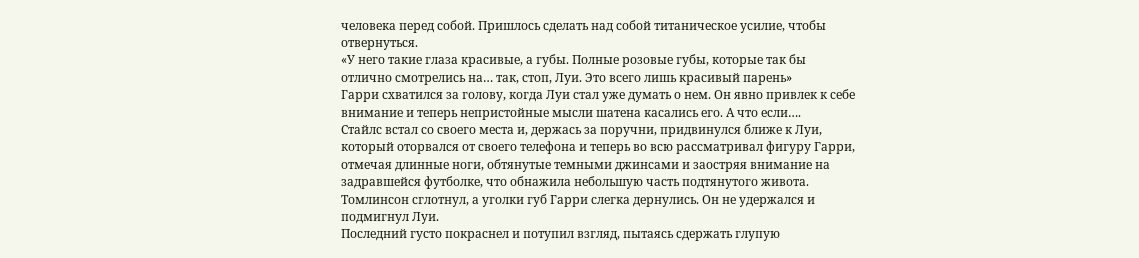человека перед собой. Пришлось сделать над собой титаническое усилие, чтобы отвернуться.
«У него такие глаза красивые, а губы. Полные розовые губы, которые так бы отлично смотрелись на… так, стоп, Луи. Это всего лишь красивый парень»
Гарри схватился за голову, когда Луи стал уже думать о нем. Он явно привлек к себе внимание и теперь непристойные мысли шатена касались его. А что если….
Стайлс встал со своего места и, держась за поручни, придвинулся ближе к Луи, который оторвался от своего телефона и теперь во всю рассматривал фигуру Гарри, отмечая длинные ноги, обтянутые темными джинсами и заостряя внимание на задравшейся футболке, что обнажила небольшую часть подтянутого живота. Томлинсон сглотнул, а уголки губ Гарри слегка дернулись. Он не удержался и подмигнул Луи.
Последний густо покраснел и потупил взгляд, пытаясь сдержать глупую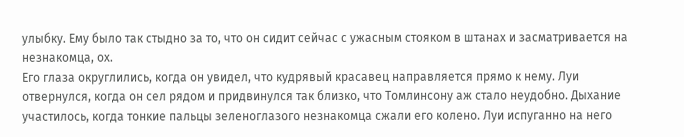улыбку. Ему было так стыдно за то, что он сидит сейчас с ужасным стояком в штанах и засматривается на незнакомца, ох.
Его глаза округлились, когда он увидел, что кудрявый красавец направляется прямо к нему. Луи отвернулся, когда он сел рядом и придвинулся так близко, что Томлинсону аж стало неудобно. Дыхание участилось, когда тонкие пальцы зеленоглазого незнакомца сжали его колено. Луи испуганно на него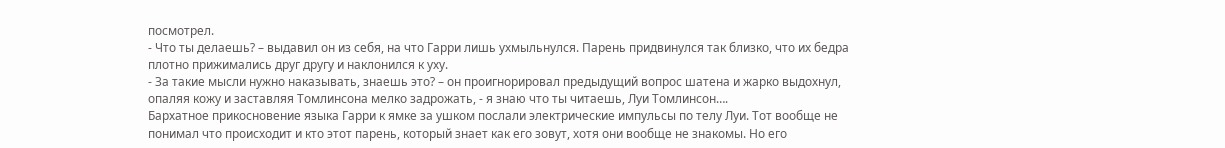посмотрел.
- Что ты делаешь? – выдавил он из себя, на что Гарри лишь ухмыльнулся. Парень придвинулся так близко, что их бедра плотно прижимались друг другу и наклонился к уху.
- За такие мысли нужно наказывать, знаешь это? – он проигнорировал предыдущий вопрос шатена и жарко выдохнул, опаляя кожу и заставляя Томлинсона мелко задрожать, - я знаю что ты читаешь, Луи Томлинсон….
Бархатное прикосновение языка Гарри к ямке за ушком послали электрические импульсы по телу Луи. Тот вообще не понимал что происходит и кто этот парень, который знает как его зовут, хотя они вообще не знакомы. Но его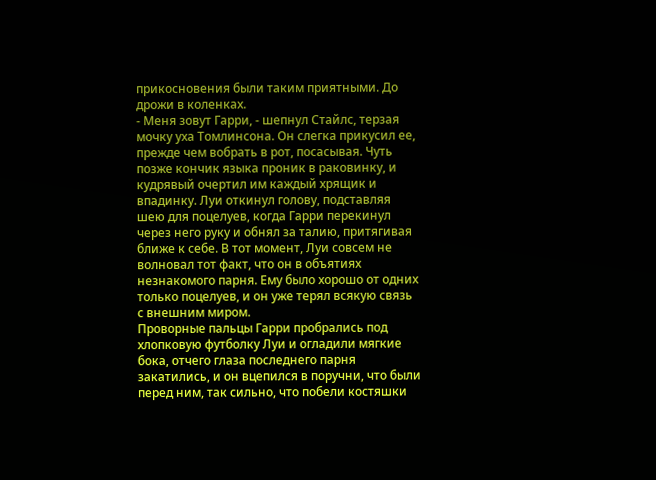прикосновения были таким приятными. До дрожи в коленках.
- Меня зовут Гарри, - шепнул Стайлс, терзая мочку уха Томлинсона. Он слегка прикусил ее, прежде чем вобрать в рот, посасывая. Чуть позже кончик языка проник в раковинку, и кудрявый очертил им каждый хрящик и впадинку. Луи откинул голову, подставляя шею для поцелуев, когда Гарри перекинул через него руку и обнял за талию, притягивая ближе к себе. В тот момент, Луи совсем не волновал тот факт, что он в объятиях незнакомого парня. Ему было хорошо от одних только поцелуев, и он уже терял всякую связь с внешним миром.
Проворные пальцы Гарри пробрались под хлопковую футболку Луи и огладили мягкие бока, отчего глаза последнего парня закатились, и он вцепился в поручни, что были перед ним, так сильно, что побели костяшки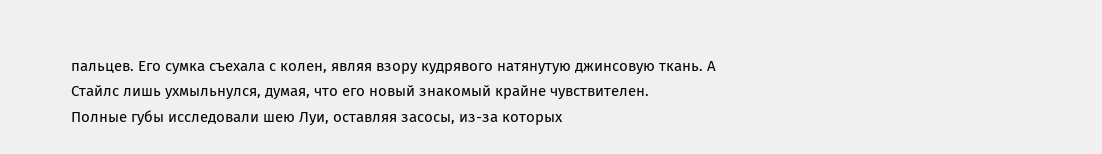пальцев. Его сумка съехала с колен, являя взору кудрявого натянутую джинсовую ткань. А Стайлс лишь ухмыльнулся, думая, что его новый знакомый крайне чувствителен.
Полные губы исследовали шею Луи, оставляя засосы, из-за которых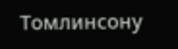Томлинсону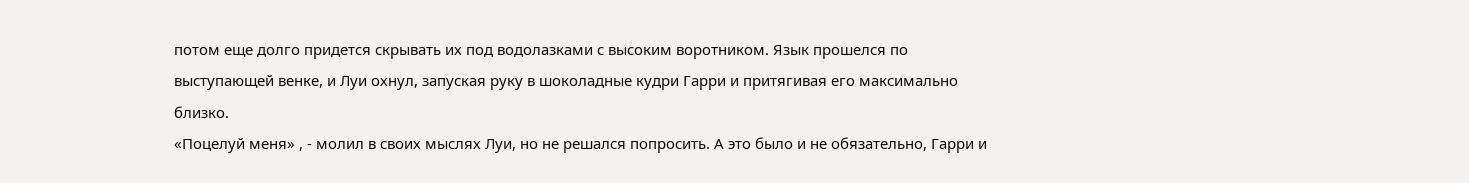потом еще долго придется скрывать их под водолазками с высоким воротником. Язык прошелся по выступающей венке, и Луи охнул, запуская руку в шоколадные кудри Гарри и притягивая его максимально близко.
«Поцелуй меня» , - молил в своих мыслях Луи, но не решался попросить. А это было и не обязательно, Гарри и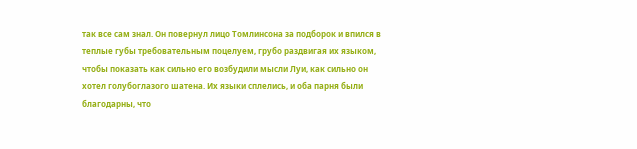так все сам знал. Он повернул лицо Томлинсона за подборок и впился в теплые губы требовательным поцелуем, грубо раздвигая их языком, чтобы показать как сильно его возбудили мысли Луи, как сильно он хотел голубоглазого шатена. Их языки сплелись, и оба парня были благодарны, что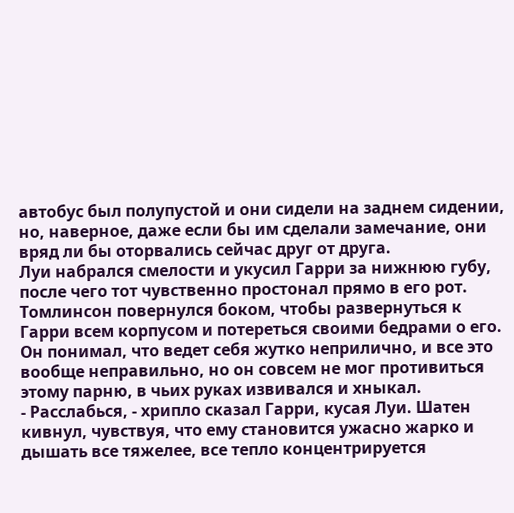автобус был полупустой и они сидели на заднем сидении, но, наверное, даже если бы им сделали замечание, они вряд ли бы оторвались сейчас друг от друга.
Луи набрался смелости и укусил Гарри за нижнюю губу, после чего тот чувственно простонал прямо в его рот. Томлинсон повернулся боком, чтобы развернуться к Гарри всем корпусом и потереться своими бедрами о его. Он понимал, что ведет себя жутко неприлично, и все это вообще неправильно, но он совсем не мог противиться этому парню, в чьих руках извивался и хныкал.
- Расслабься, - хрипло сказал Гарри, кусая Луи. Шатен кивнул, чувствуя, что ему становится ужасно жарко и дышать все тяжелее, все тепло концентрируется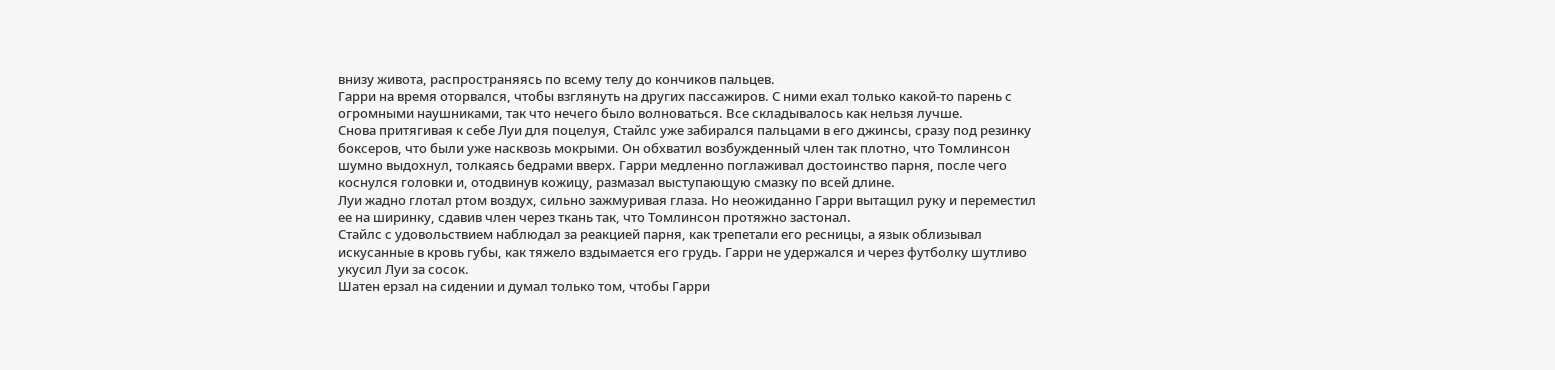внизу живота, распространяясь по всему телу до кончиков пальцев.
Гарри на время оторвался, чтобы взглянуть на других пассажиров. С ними ехал только какой-то парень с огромными наушниками, так что нечего было волноваться. Все складывалось как нельзя лучше.
Снова притягивая к себе Луи для поцелуя, Стайлс уже забирался пальцами в его джинсы, сразу под резинку боксеров, что были уже насквозь мокрыми. Он обхватил возбужденный член так плотно, что Томлинсон шумно выдохнул, толкаясь бедрами вверх. Гарри медленно поглаживал достоинство парня, после чего коснулся головки и, отодвинув кожицу, размазал выступающую смазку по всей длине.
Луи жадно глотал ртом воздух, сильно зажмуривая глаза. Но неожиданно Гарри вытащил руку и переместил ее на ширинку, сдавив член через ткань так, что Томлинсон протяжно застонал.
Стайлс с удовольствием наблюдал за реакцией парня, как трепетали его ресницы, а язык облизывал искусанные в кровь губы, как тяжело вздымается его грудь. Гарри не удержался и через футболку шутливо укусил Луи за сосок.
Шатен ерзал на сидении и думал только том, чтобы Гарри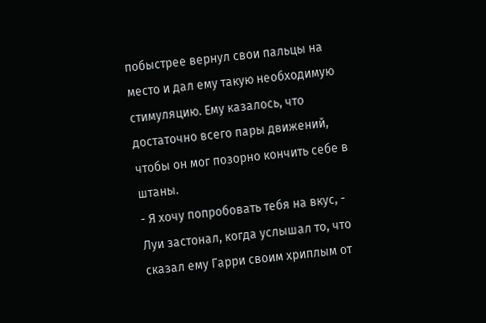побыстрее вернул свои пальцы на место и дал ему такую необходимую стимуляцию. Ему казалось, что достаточно всего пары движений, чтобы он мог позорно кончить себе в штаны.
- Я хочу попробовать тебя на вкус, - Луи застонал, когда услышал то, что сказал ему Гарри своим хриплым от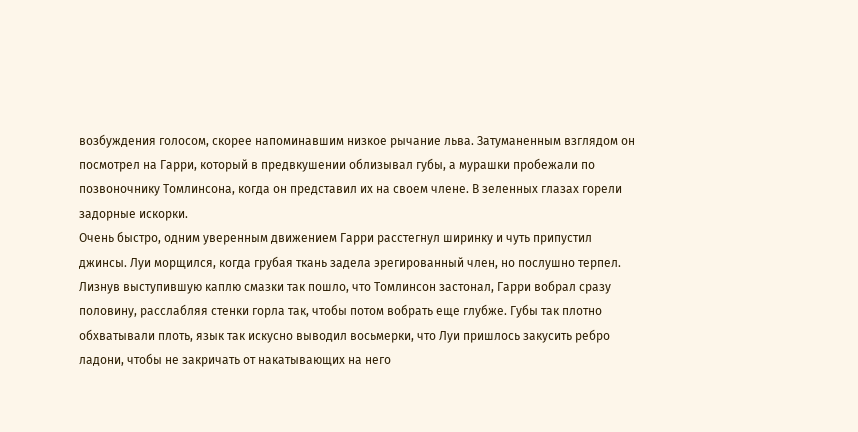возбуждения голосом, скорее напоминавшим низкое рычание льва. Затуманенным взглядом он посмотрел на Гарри, который в предвкушении облизывал губы, а мурашки пробежали по позвоночнику Томлинсона, когда он представил их на своем члене. В зеленных глазах горели задорные искорки.
Очень быстро, одним уверенным движением Гарри расстегнул ширинку и чуть припустил джинсы. Луи морщился, когда грубая ткань задела эрегированный член, но послушно терпел.
Лизнув выступившую каплю смазки так пошло, что Томлинсон застонал, Гарри вобрал сразу половину, расслабляя стенки горла так, чтобы потом вобрать еще глубже. Губы так плотно обхватывали плоть, язык так искусно выводил восьмерки, что Луи пришлось закусить ребро ладони, чтобы не закричать от накатывающих на него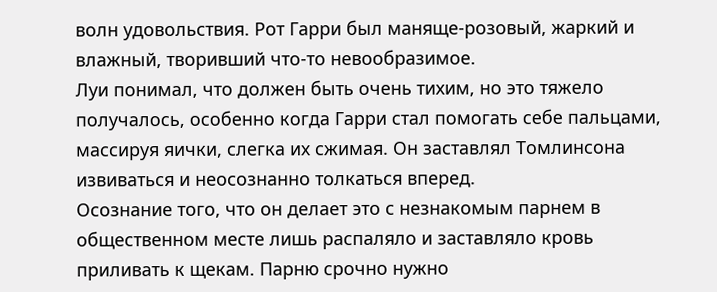волн удовольствия. Рот Гарри был маняще-розовый, жаркий и влажный, творивший что-то невообразимое.
Луи понимал, что должен быть очень тихим, но это тяжело получалось, особенно когда Гарри стал помогать себе пальцами, массируя яички, слегка их сжимая. Он заставлял Томлинсона извиваться и неосознанно толкаться вперед.
Осознание того, что он делает это с незнакомым парнем в общественном месте лишь распаляло и заставляло кровь приливать к щекам. Парню срочно нужно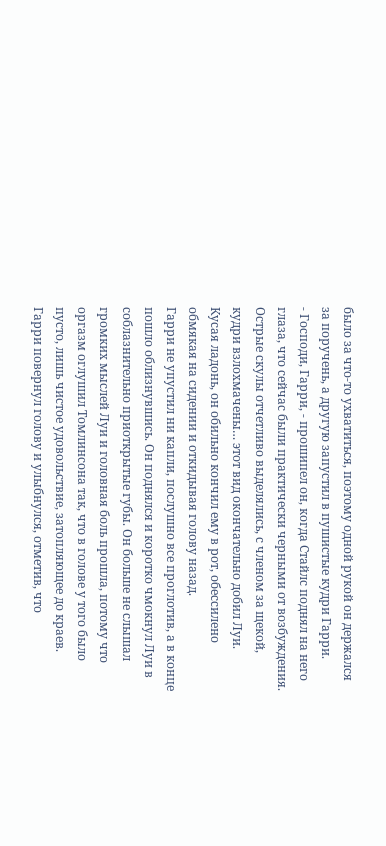было за что-то ухватиться, поэтому одной рукой он держался за поручень, а другую запустил в пушистые кудри Гарри.
- Господи, Гарри, - прошипел он, когда Стайлс поднял на него глаза, что сейчас были практически черными от возбуждения. Острые скулы отчетливо выделялись, с членом за щекой, кудри взлохмачены… этот вид окончательно добил Луи.
Кусая ладонь, он обильно кончил ему в рот, обессилено обмякая на сидении и откидывая голову назад.
Гарри не упустил ни капли, послушно все проглотив, а в конце пошло облизнувшись. Он поднялся и коротко чмокнул Луи в соблазнительно приоткрытые губы. Он больше не слышал громких мыслей Луи и головная боль прошла, потому что оргазм оглушил Томлинсона так, что в голове у того было пусто, лишь чистое удовольствие, затопляющее до краев.
Гарри повернул голову и улыбнулся, отметив, что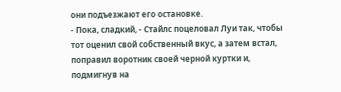они подъезжают его остановке.
- Пока, сладкий, - Стайлс поцеловал Луи так, чтобы тот оценил свой собственный вкус, а затем встал, поправил воротник своей черной куртки и, подмигнув на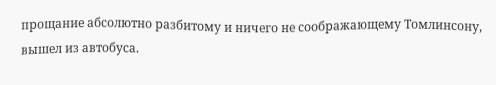прощание абсолютно разбитому и ничего не соображающему Томлинсону, вышел из автобуса.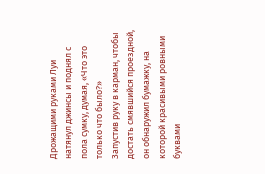Дрожащими руками Луи натянул джинсы и поднял с пола сумку, думая, «Что это только что было?»
Запустив руку в карман, чтобы достать смявшийся проездной, он обнаружил бумажку, на которой красивыми ровными буквами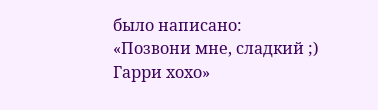было написано:
«Позвони мне, сладкий ;)
Гарри хохо»